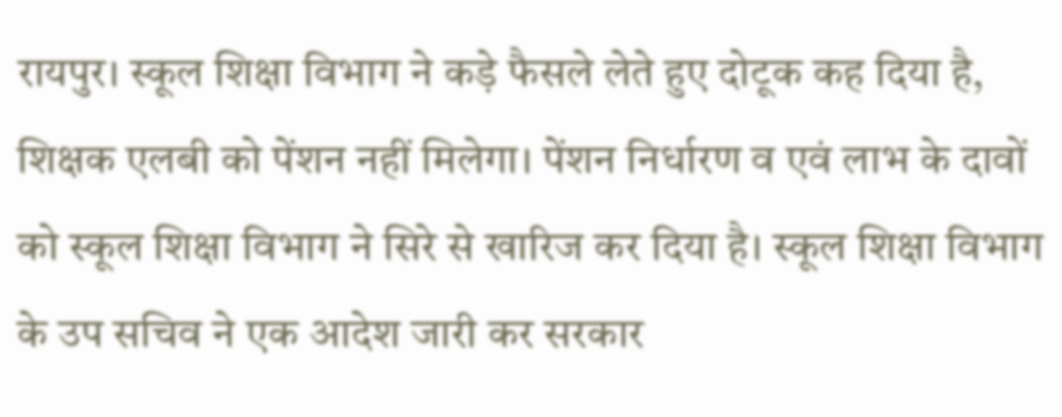रायपुर। स्कूल शिक्षा विभाग ने कड़े फैसले लेते हुए दोटूक कह दिया है, शिक्षक एलबी को पेंशन नहीं मिलेगा। पेंशन निर्धारण व एवं लाभ के दावों को स्कूल शिक्षा विभाग ने सिरे से खारिज कर दिया है। स्कूल शिक्षा विभाग के उप सचिव ने एक आदेश जारी कर सरकार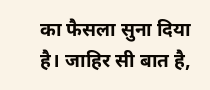का फैसला सुना दिया है। जाहिर सी बात है,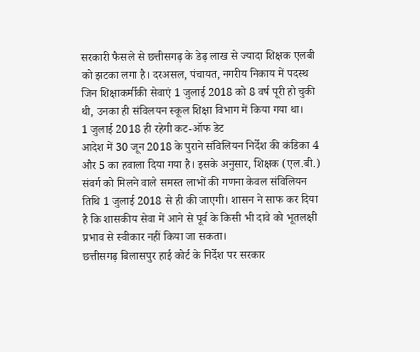सरकारी फैसले से छत्तीसगढ़ के डेढ़ लाख से ज्यादा शिक्षक एलबी को झटका लगा है। दरअसल, पंचायत, नगरीय निकाय में पदस्थ जिन शिक्षाकर्मीकी सेवाएं 1 जुलाई 2018 को 8 वर्ष पूरी हो चुकी थी, उनका ही संविलयन स्कूल शिक्षा विभाग में किया गया था।
1 जुलाई 2018 ही रहेगी कट-ऑफ डेट
आदेश में 30 जून 2018 के पुराने संविलियन निर्देश की कंडिका 4 और 5 का हवाला दिया गया है। इसके अनुसार, शिक्षक (एल.बी.) संवर्ग को मिलने वाले समस्त लाभों की गणना केवल संविलियन तिथि 1 जुलाई 2018 से ही की जाएगी। शासन ने साफ कर दिया है कि शासकीय सेवा में आने से पूर्व के किसी भी दावे को भूतलक्षी प्रभाव से स्वीकार नहीं किया जा सकता।
छत्तीसगढ़ बिलासपुर हाई कोर्ट के निर्देश पर सरकार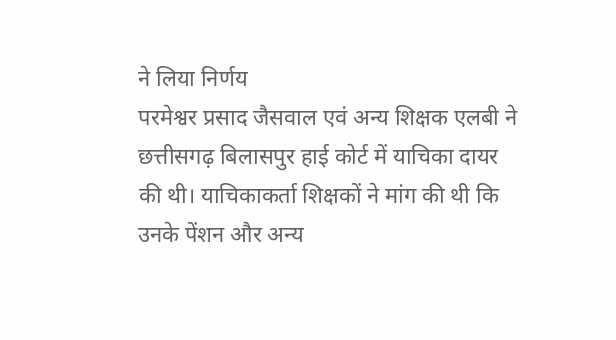ने लिया निर्णय
परमेश्वर प्रसाद जैसवाल एवं अन्य शिक्षक एलबी ने छत्तीसगढ़ बिलासपुर हाई कोर्ट में याचिका दायर की थी। याचिकाकर्ता शिक्षकों ने मांग की थी कि उनके पेंशन और अन्य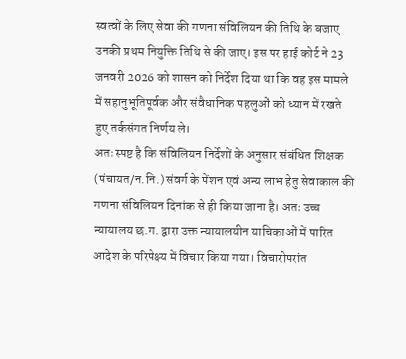स्वत्वों के लिए सेवा की गणना संविलियन की तिथि के बजाए उनकी प्रथम नियुक्ति तिथि से की जाए। इस पर हाई कोर्ट ने 23 जनवरी 2026 को शासन को निर्देश दिया था कि वह इस मामले में सहानुभूतिपूर्वक और संवैधानिक पहलुओं को ध्यान में रखते हुए तर्कसंगत निर्णय ले।
अतः स्पष्ट है कि संविलियन निर्देशों के अनुसार संबंधित शिक्षक (पंचायत/न.नि.) संवर्ग के पेंशन एवं अन्य लाभ हेतु सेवाकाल की गणना संविलियन दिनांक से ही किया जाना है। अतः उच्च न्यायालय छ.ग. द्वारा उक्त न्यायालयीन याचिकाओं में पारित आदेश के परिपेक्ष्य में विचार किया गया। विचारोपरांत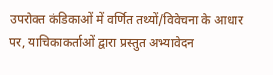उपरोक्त कंडिकाओं में वर्णित तथ्यों/विवेचना के आधार पर, याचिकाकर्ताओं द्वारा प्रस्तुत अभ्यावेदन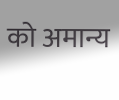को अमान्य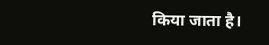किया जाता है।